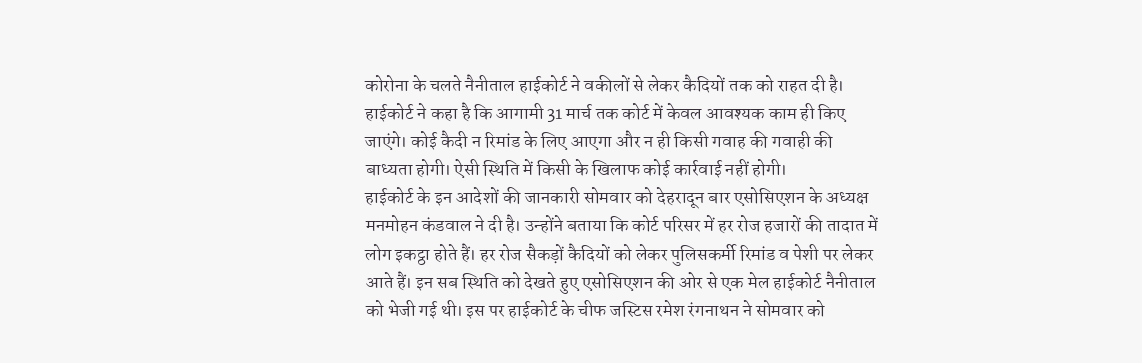कोरोना के चलते नैनीताल हाईकोर्ट ने वकीलों से लेकर कैदियों तक को राहत दी है। हाईकोर्ट ने कहा है कि आगामी 31 मार्च तक कोर्ट में केवल आवश्यक काम ही किए जाएंगे। कोई कैदी न रिमांड के लिए आएगा और न ही किसी गवाह की गवाही की बाध्यता होगी। ऐसी स्थिति में किसी के खिलाफ कोई कार्रवाई नहीं होगी।
हाईकोर्ट के इन आदेशों की जानकारी सोमवार को देहरादून बार एसोसिएशन के अध्यक्ष मनमोहन कंडवाल ने दी है। उन्होंने बताया कि कोर्ट परिसर में हर रोज हजारों की तादात में लोग इकट्ठा होते हैं। हर रोज सैकड़ों कैदियों को लेकर पुलिसकर्मी रिमांड व पेशी पर लेकर आते हैं। इन सब स्थिति को देखते हुए एसोसिएशन की ओर से एक मेल हाईकोर्ट नैनीताल को भेजी गई थी। इस पर हाईकोर्ट के चीफ जस्टिस रमेश रंगनाथन ने सोमवार को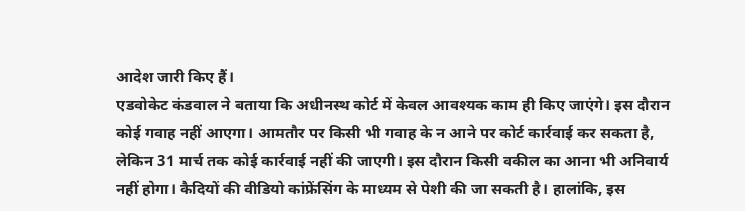आदेश जारी किए हैं।
एडवोकेट कंडवाल ने बताया कि अधीनस्थ कोर्ट में केवल आवश्यक काम ही किए जाएंगे। इस दौरान कोई गवाह नहीं आएगा। आमतौर पर किसी भी गवाह के न आने पर कोर्ट कार्रवाई कर सकता है, लेकिन 31 मार्च तक कोई कार्रवाई नहीं की जाएगी। इस दौरान किसी वकील का आना भी अनिवार्य नहीं होगा। कैदियों की वीडियो कांफ्रेंसिंग के माध्यम से पेशी की जा सकती है। हालांकि, इस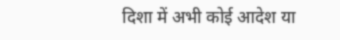दिशा में अभी कोई आदेश या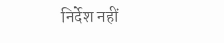निर्देश नहीं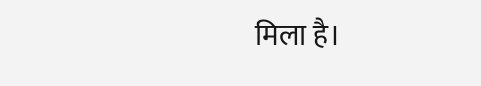मिला है।